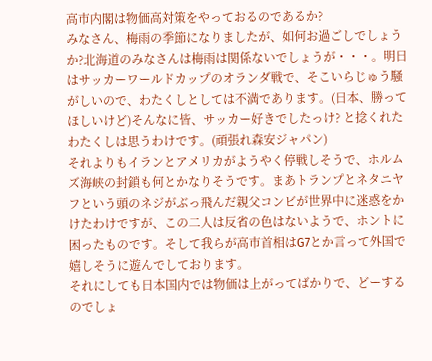高市内閣は物価高対策をやっておるのであるか?
みなさん、梅雨の季節になりましたが、如何お過ごしでしょうか?北海道のみなさんは梅雨は関係ないでしょうが・・・。明日はサッカーワールドカップのオランダ戦で、そこいらじゅう騒がしいので、わたくしとしては不満であります。(日本、勝ってほしいけど)そんなに皆、サッカー好きでしたっけ? と捻くれたわたくしは思うわけです。(頑張れ森安ジャパン)
それよりもイランとアメリカがようやく停戦しそうで、ホルムズ海峡の封鎖も何とかなりそうです。まあトランプとネタニヤフという頭のネジがぶっ飛んだ親父コンビが世界中に迷惑をかけたわけですが、この二人は反省の色はないようで、ホントに困ったものです。そして我らが高市首相はG7とか言って外国で嬉しそうに遊んでしております。
それにしても日本国内では物価は上がってばかりで、どーするのでしょ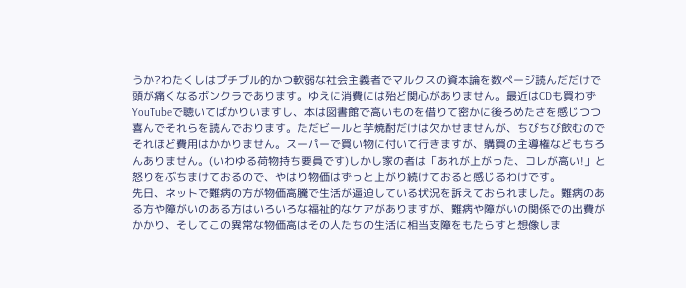うか?わたくしはプチブル的かつ軟弱な社会主義者でマルクスの資本論を数ページ読んだだけで頭が痛くなるボンクラであります。ゆえに消費には殆ど関心がありません。最近はCDも買わずYouTubeで聴いてばかりいますし、本は図書館で高いものを借りて密かに後ろめたさを感じつつ喜んでそれらを読んでおります。ただビールと芋焼酎だけは欠かせませんが、ちびちび飲むのでそれほど費用はかかりません。スーパーで買い物に付いて行きますが、購買の主導権などもちろんありません。(いわゆる荷物持ち要員です)しかし家の者は「あれが上がった、コレが高い!」と怒りをぶちまけておるので、やはり物価はずっと上がり続けておると感じるわけです。
先日、ネットで難病の方が物価高騰で生活が逼迫している状況を訴えておられました。難病のある方や障がいのある方はいろいろな福祉的なケアがありますが、難病や障がいの関係での出費がかかり、そしてこの異常な物価高はその人たちの生活に相当支障をもたらすと想像しま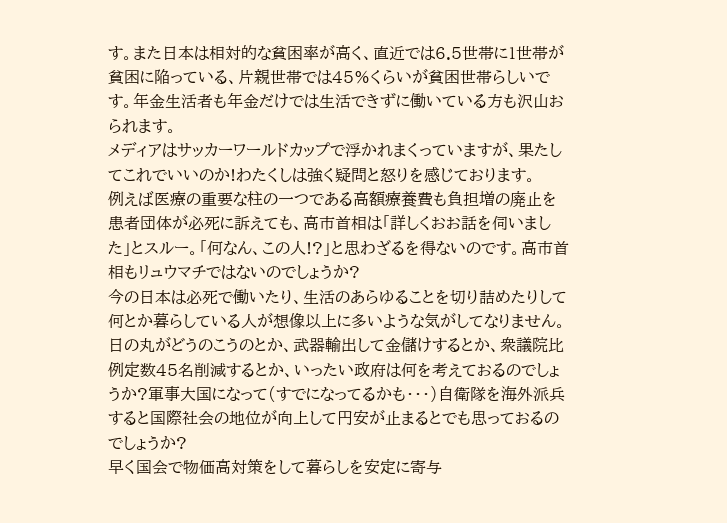す。また日本は相対的な貧困率が高く、直近では6.5世帯に1世帯が貧困に陥っている、片親世帯では45%くらいが貧困世帯らしいです。年金生活者も年金だけでは生活できずに働いている方も沢山おられます。
メディアはサッカーワールドカップで浮かれまくっていますが、果たしてこれでいいのか!わたくしは強く疑問と怒りを感じております。
例えば医療の重要な柱の一つである高額療養費も負担増の廃止を患者団体が必死に訴えても、高市首相は「詳しくおお話を伺いました」とスルー。「何なん、この人!?」と思わざるを得ないのです。高市首相もリュウマチではないのでしょうか?
今の日本は必死で働いたり、生活のあらゆることを切り詰めたりして何とか暮らしている人が想像以上に多いような気がしてなりません。日の丸がどうのこうのとか、武器輸出して金儲けするとか、衆議院比例定数45名削減するとか、いったい政府は何を考えておるのでしょうか?軍事大国になって(すでになってるかも・・・)自衛隊を海外派兵すると国際社会の地位が向上して円安が止まるとでも思っておるのでしょうか?
早く国会で物価高対策をして暮らしを安定に寄与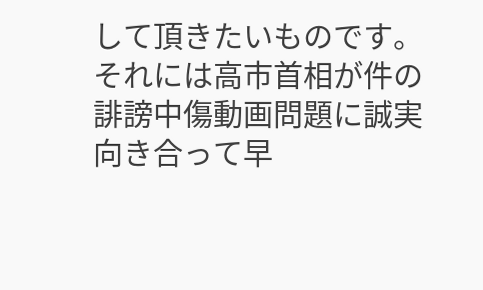して頂きたいものです。それには高市首相が件の誹謗中傷動画問題に誠実向き合って早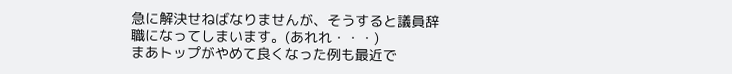急に解決せねばなりませんが、そうすると議員辞職になってしまいます。(あれれ・・・)
まあトップがやめて良くなった例も最近で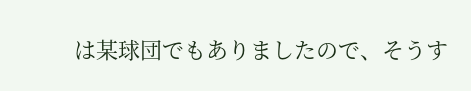は某球団でもありましたので、そうす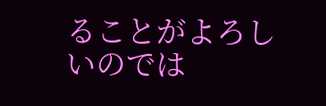ることがよろしいのでは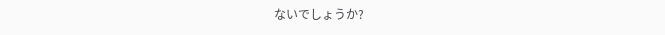ないでしょうか?